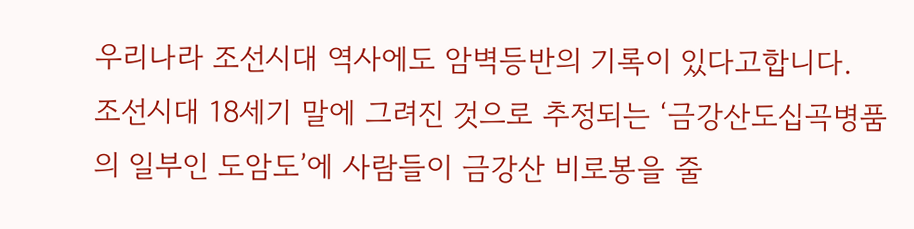우리나라 조선시대 역사에도 암벽등반의 기록이 있다고합니다.
조선시대 18세기 말에 그려진 것으로 추정되는 ‘금강산도십곡병품의 일부인 도암도’에 사람들이 금강산 비로봉을 줄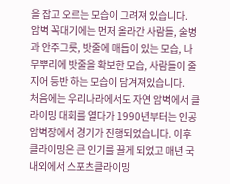을 잡고 오르는 모습이 그려져 있습니다.
암벽 꼭대기에는 먼저 올라간 사람들, 술병과 안주그릇, 밧줄에 매듭이 있는 모습, 나무뿌리에 밧줄을 확보한 모습, 사람들이 줄지어 등반 하는 모습이 담겨져있습니다.
처음에는 우리나라에서도 자연 암벽에서 클라이밍 대회를 열다가 1990년부터는 인공 암벽장에서 경기가 진행되었습니다. 이후 클라이밍은 큰 인기를 끌게 되었고 매년 국내외에서 스포츠클라이밍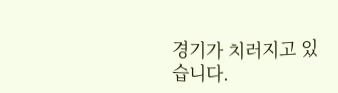경기가 치러지고 있습니다.